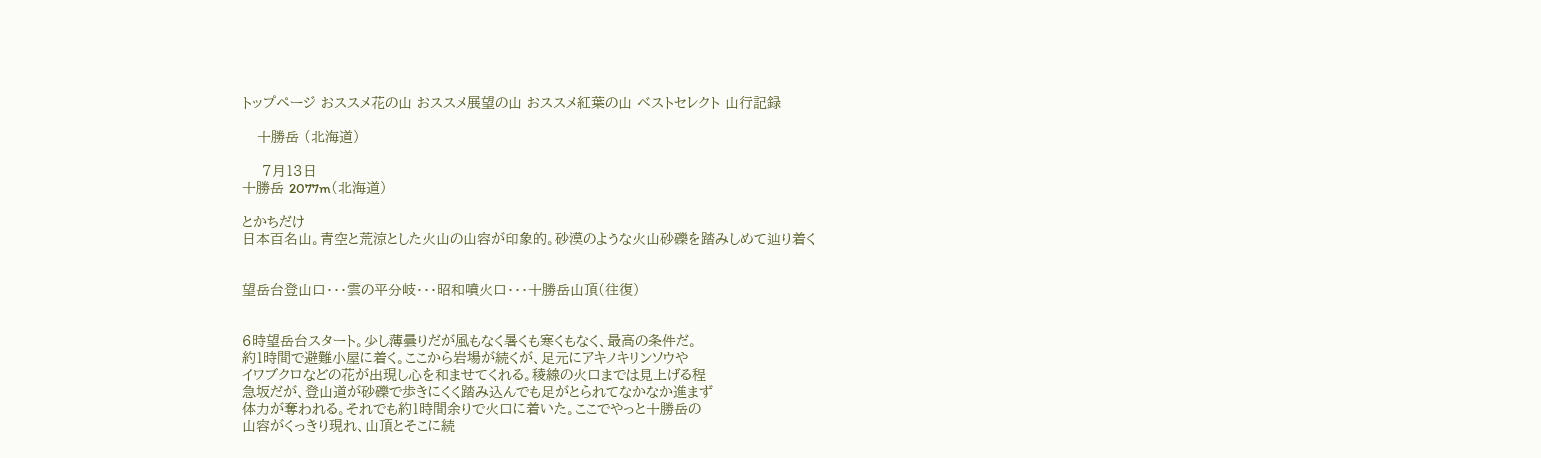トップページ おススメ花の山 おススメ展望の山 おススメ紅葉の山 ベストセレクト 山行記録

   十勝岳 (北海道)

    7月13日
十勝岳 2077m(北海道)

とかちだけ
日本百名山。青空と荒涼とした火山の山容が印象的。砂漠のような火山砂礫を踏みしめて辿り着く


望岳台登山口・・・雲の平分岐・・・昭和噴火口・・・十勝岳山頂(往復)


6時望岳台スタート。少し薄曇りだが風もなく暑くも寒くもなく、最高の条件だ。
約1時間で避難小屋に着く。ここから岩場が続くが、足元にアキノキリンソウや
イワブクロなどの花が出現し心を和ませてくれる。稜線の火口までは見上げる程
急坂だが、登山道が砂礫で歩きにくく踏み込んでも足がとられてなかなか進まず
体力が奪われる。それでも約1時間余りで火口に着いた。ここでやっと十勝岳の
山容がくっきり現れ、山頂とそこに続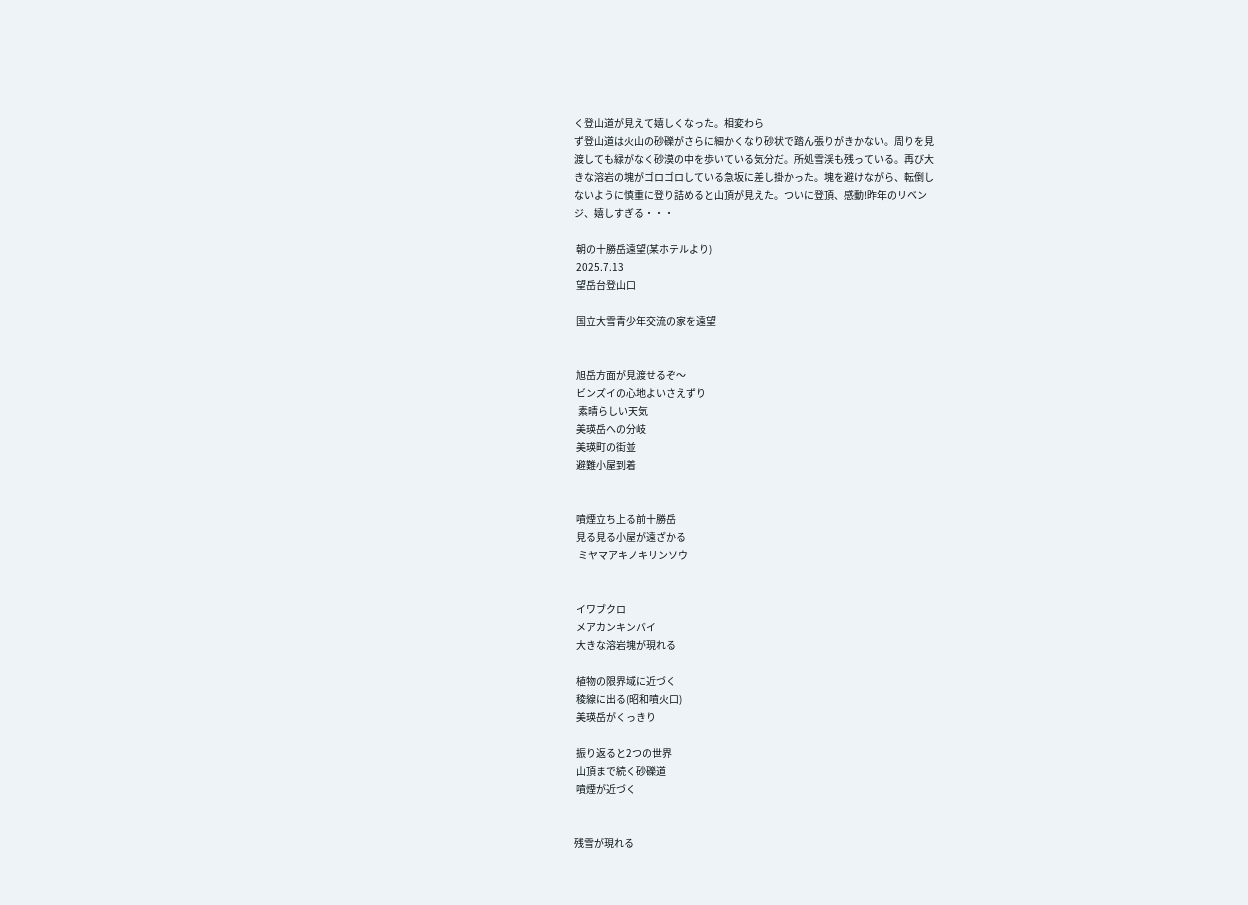く登山道が見えて嬉しくなった。相変わら
ず登山道は火山の砂礫がさらに細かくなり砂状で踏ん張りがきかない。周りを見
渡しても緑がなく砂漠の中を歩いている気分だ。所処雪渓も残っている。再び大
きな溶岩の塊がゴロゴロしている急坂に差し掛かった。塊を避けながら、転倒し
ないように慎重に登り詰めると山頂が見えた。ついに登頂、感動!昨年のリベン
ジ、嬉しすぎる・・・

 朝の十勝岳遠望(某ホテルより)
 2025.7.13
 望岳台登山口

 国立大雪青少年交流の家を遠望


 旭岳方面が見渡せるぞ〜
 ビンズイの心地よいさえずり
  素晴らしい天気
 美瑛岳への分岐
 美瑛町の街並
 避難小屋到着


 噴煙立ち上る前十勝岳
 見る見る小屋が遠ざかる
  ミヤマアキノキリンソウ


 イワブクロ
 メアカンキンバイ
 大きな溶岩塊が現れる

 植物の限界域に近づく
 稜線に出る(昭和噴火口)
 美瑛岳がくっきり

 振り返ると2つの世界
 山頂まで続く砂礫道
 噴煙が近づく


残雪が現れる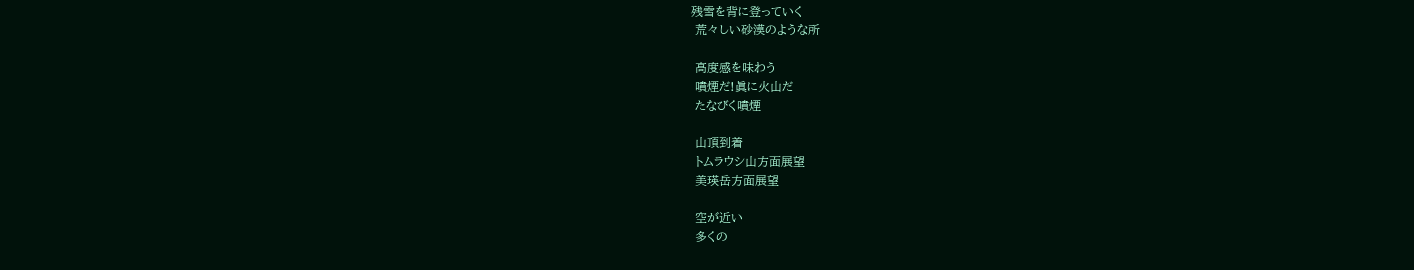残雪を背に登っていく
 荒々しい砂漠のような所

 高度感を味わう
 噴煙だ!眞に火山だ
 たなびく噴煙

 山頂到着
 トムラウシ山方面展望
 美瑛岳方面展望

 空が近い
 多くの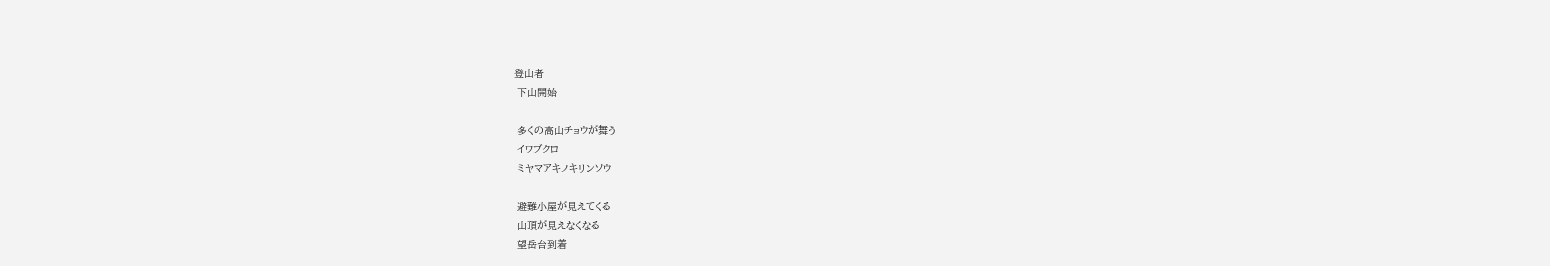登山者
 下山開始

 多くの高山チョウが舞う
 イワブクロ
 ミヤマアキノキリンソウ

 避難小屋が見えてくる
 山頂が見えなくなる
 望岳台到着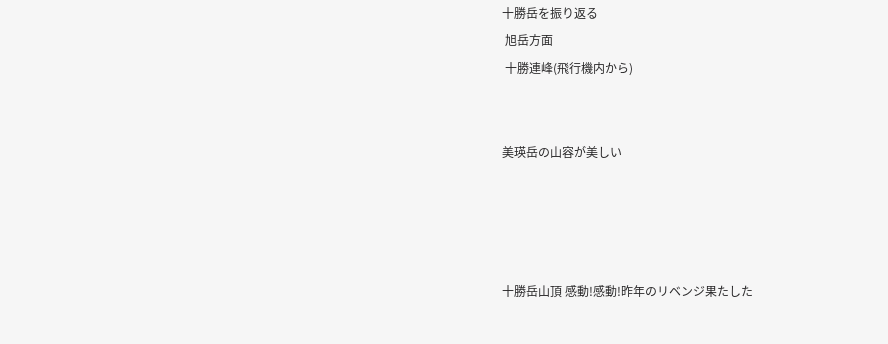十勝岳を振り返る
 旭岳方面
 十勝連峰(飛行機内から)


美瑛岳の山容が美しい




十勝岳山頂 感動!感動!昨年のリベンジ果たした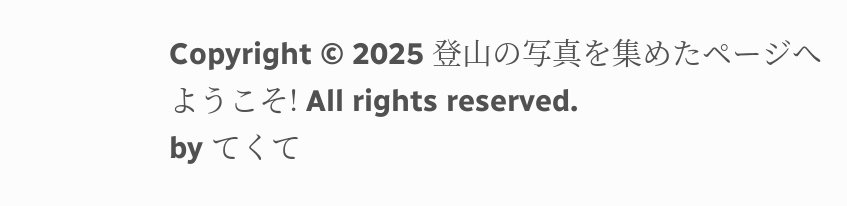Copyright © 2025 登山の写真を集めたページへようこそ! All rights reserved.
by てくて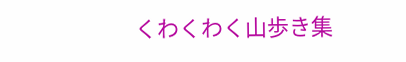くわくわく山歩き集